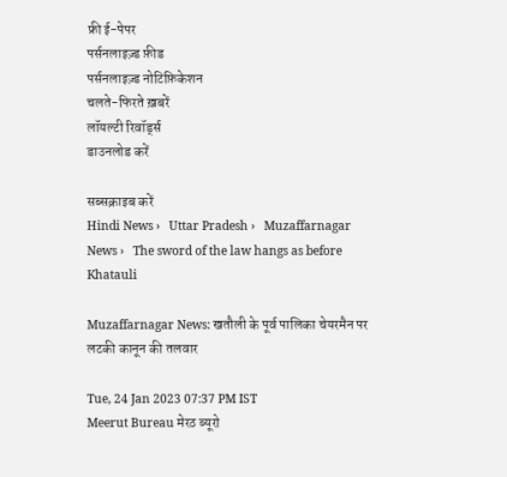फ्री ई-पेपर
पर्सनलाइज़्ड फ़ीड
पर्सनलाइज़्ड नोटिफ़िकेशन
चलते-फिरते ख़बरें
लॉयल्टी रिवॉर्ड्स
डाउनलोड करें

सब्सक्राइब करें
Hindi News ›   Uttar Pradesh ›   Muzaffarnagar News ›   The sword of the law hangs as before Khatauli

Muzaffarnagar News: खतौली के पूर्व पालिका चेयरमैन पर लटकी कानून की तलवार

Tue, 24 Jan 2023 07:37 PM IST
Meerut Bureau मेरठ ब्यूरो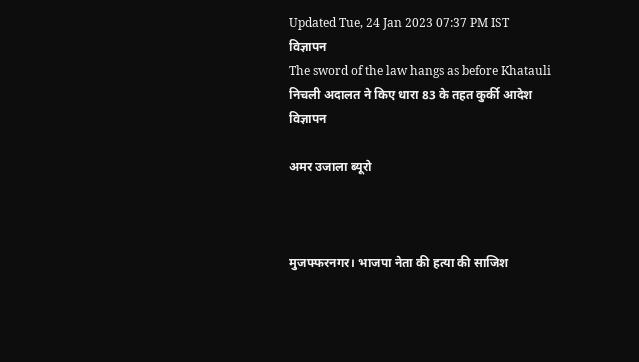Updated Tue, 24 Jan 2023 07:37 PM IST
विज्ञापन
The sword of the law hangs as before Khatauli
निचली अदालत ने किए धारा 83 के तहत कुर्की आदेश
विज्ञापन

अमर उजाला ब्यूरो



मुजफ्फरनगर। भाजपा नेता की हत्या की साजिश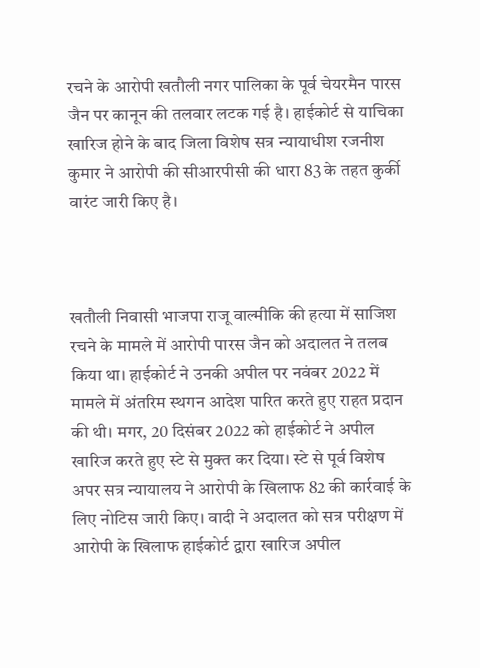रचने के आरोपी खतौली नगर पालिका के पूर्व चेयरमैन पारस जैन पर कानून की तलवार लटक गई है। हाईकोर्ट से याचिका खारिज होने के बाद जिला विशेष सत्र न्यायाधीश रजनीश कुमार ने आरोपी की सीआरपीसी की धारा 83 के तहत कुर्की वारंट जारी किए है।



खतौली निवासी भाजपा राजू वाल्मीकि की हत्या में साजिश रचने के मामले में आरोपी पारस जैन को अदालत ने तलब किया था। हाईकोर्ट ने उनकी अपील पर नवंबर 2022 में मामले में अंतरिम स्थगन आदेश पारित करते हुए राहत प्रदान की थी। मगर, 20 दिसंबर 2022 को हाईकोर्ट ने अपील खारिज करते हुए स्टे से मुक्त कर दिया। स्टे से पूर्व विशेष अपर सत्र न्यायालय ने आरोपी के खिलाफ 82 की कार्रवाई के लिए नोटिस जारी किए। वादी ने अदालत को सत्र परीक्षण में आरोपी के खिलाफ हाईकोर्ट द्वारा खारिज अपील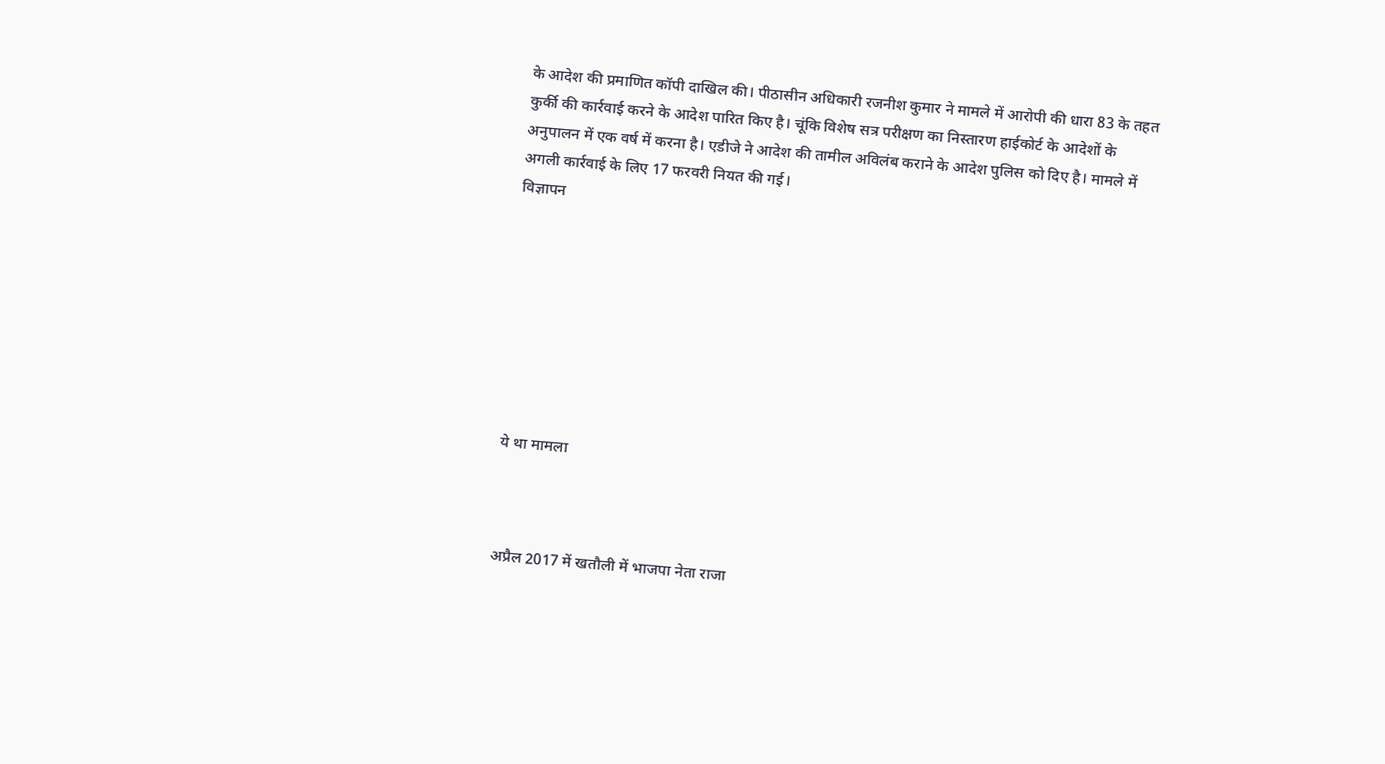के आदेश की प्रमाणित कॉपी दाखिल की। पीठासीन अधिकारी रजनीश कुमार ने मामले में आरोपी की धारा 83 के तहत कुर्की की कार्रवाई करने के आदेश पारित किए है। चूंकि विशेष सत्र परीक्षण का निस्तारण हाईकोर्ट के आदेशों के अनुपालन में एक वर्ष में करना है। एडीजे ने आदेश की तामील अविलंब कराने के आदेश पुलिस को दिए है। मामले में अगली कार्रवाई के लिए 17 फरवरी नियत की गई।
विज्ञापन








ये था मामला



अप्रैल 2017 में खतौली में भाजपा नेता राजा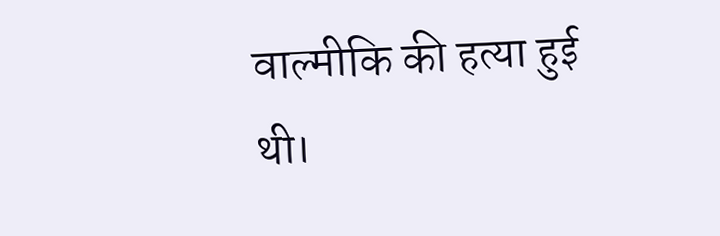वाल्मीकि की हत्या हुई थी।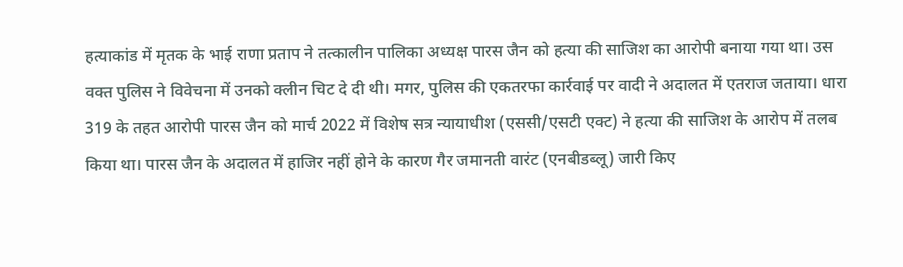हत्याकांड में मृतक के भाई राणा प्रताप ने तत्कालीन पालिका अध्यक्ष पारस जैन को हत्या की साजिश का आरोपी बनाया गया था। उस वक्त पुलिस ने विवेचना में उनको क्लीन चिट दे दी थी। मगर, पुलिस की एकतरफा कार्रवाई पर वादी ने अदालत में एतराज जताया। धारा 319 के तहत आरोपी पारस जैन को मार्च 2022 में विशेष सत्र न्यायाधीश (एससी/एसटी एक्ट) ने हत्या की साजिश के आरोप में तलब किया था। पारस जैन के अदालत में हाजिर नहीं होने के कारण गैर जमानती वारंट (एनबीडब्लू) जारी किए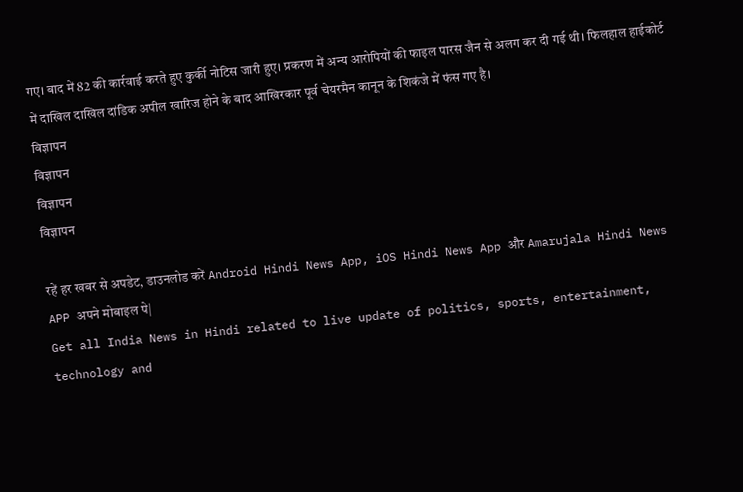गए। बाद में 82 की कार्रवाई करते हुए कुर्की नोटिस जारी हुए। प्रकरण में अन्य आरोपियों की फाइल पारस जैन से अलग कर दी गई थी। फिलहाल हाईकोर्ट में दाखिल दाखिल दांडिक अपील खारिज होने के बाद आखिरकार पूर्व चेयरमैन कानून के शिकंजे में फंस गए है।
विज्ञापन
विज्ञापन
विज्ञापन
विज्ञापन

रहें हर खबर से अपडेट, डाउनलोड करें Android Hindi News App, iOS Hindi News App और Amarujala Hindi News APP अपने मोबाइल पे|
Get all India News in Hindi related to live update of politics, sports, entertainment, technology and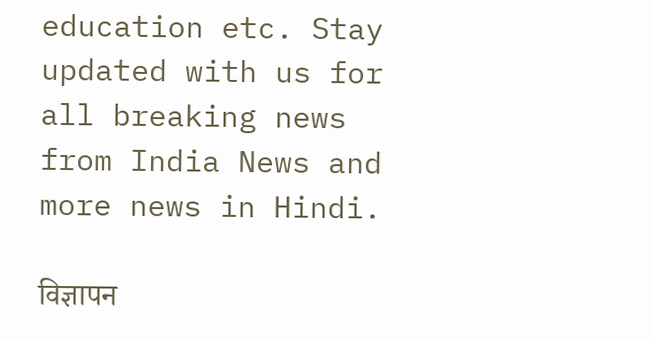education etc. Stay updated with us for all breaking news from India News and more news in Hindi.

विज्ञापन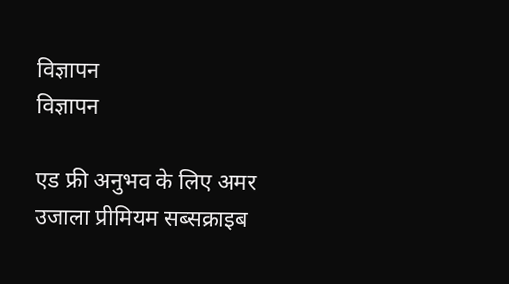विज्ञापन
विज्ञापन

एड फ्री अनुभव के लिए अमर उजाला प्रीमियम सब्सक्राइब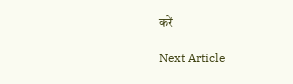करें

Next Article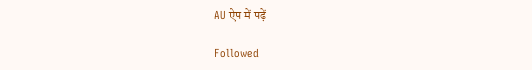AU ऐप में पढ़ें

Followed